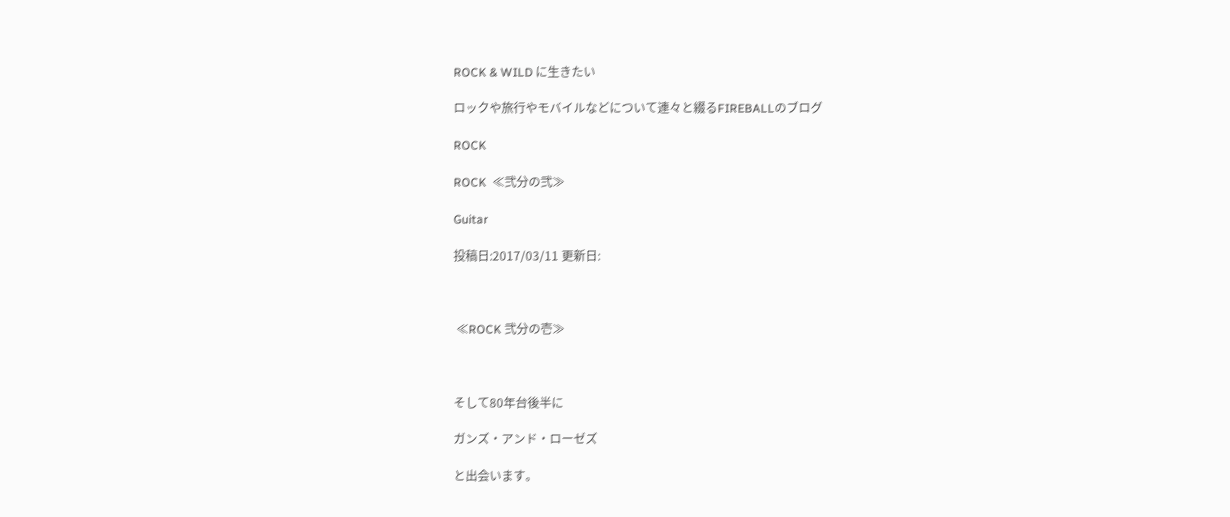ROCK & WILD に生きたい

ロックや旅行やモバイルなどについて連々と綴るFIREBALLのブログ

ROCK

ROCK  ≪弐分の弐≫

Guitar

投稿日:2017/03/11 更新日:



 ≪ROCK 弐分の壱≫



そして80年台後半に

ガンズ・アンド・ローゼズ

と出会います。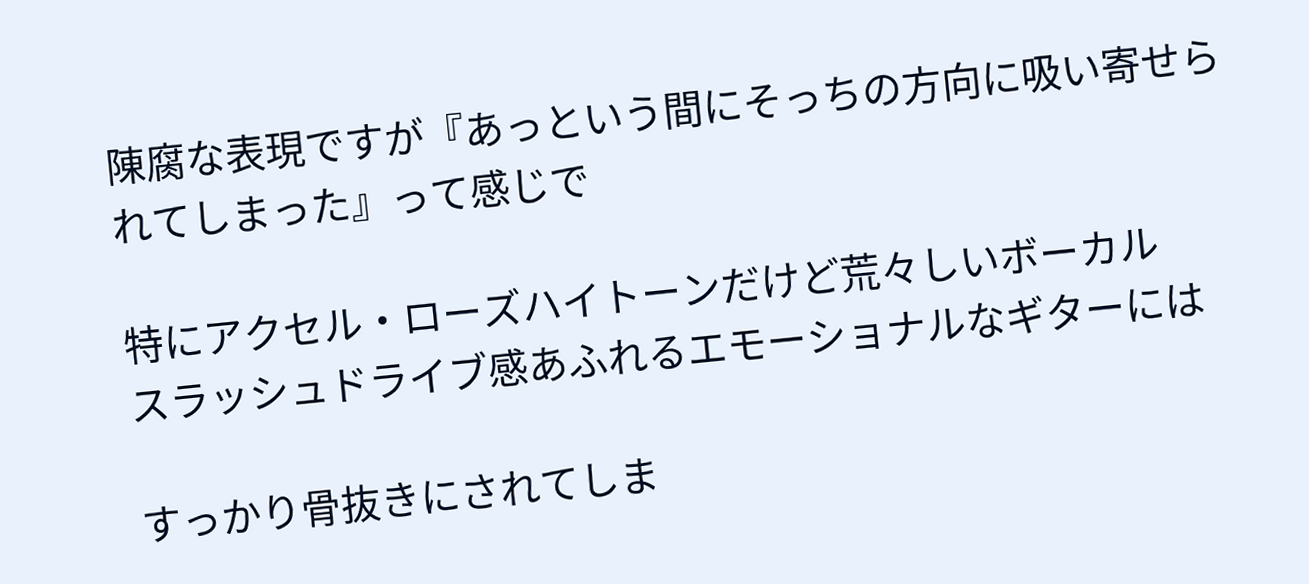陳腐な表現ですが『あっという間にそっちの方向に吸い寄せられてしまった』って感じで

特にアクセル・ローズハイトーンだけど荒々しいボーカル
スラッシュドライブ感あふれるエモーショナルなギターには

すっかり骨抜きにされてしま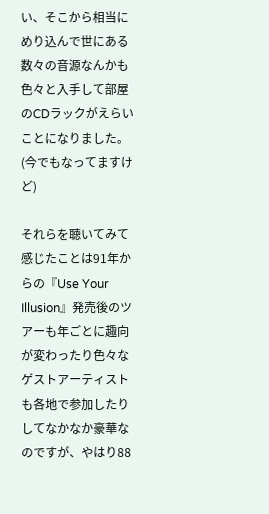い、そこから相当にめり込んで世にある数々の音源なんかも色々と入手して部屋のCDラックがえらいことになりました。(今でもなってますけど)

それらを聴いてみて感じたことは91年からの『Use Your Illusion』発売後のツアーも年ごとに趣向が変わったり色々なゲストアーティストも各地で参加したりしてなかなか豪華なのですが、やはり88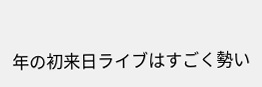年の初来日ライブはすごく勢い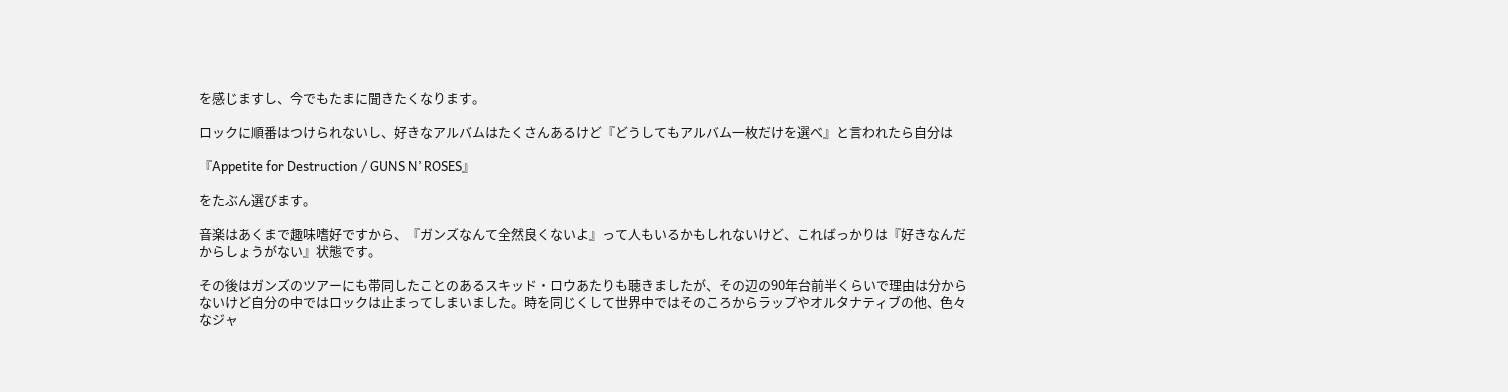を感じますし、今でもたまに聞きたくなります。

ロックに順番はつけられないし、好きなアルバムはたくさんあるけど『どうしてもアルバム一枚だけを選べ』と言われたら自分は

『Appetite for Destruction / GUNS N’ ROSES』

をたぶん選びます。

音楽はあくまで趣味嗜好ですから、『ガンズなんて全然良くないよ』って人もいるかもしれないけど、こればっかりは『好きなんだからしょうがない』状態です。

その後はガンズのツアーにも帯同したことのあるスキッド・ロウあたりも聴きましたが、その辺の90年台前半くらいで理由は分からないけど自分の中ではロックは止まってしまいました。時を同じくして世界中ではそのころからラップやオルタナティブの他、色々なジャ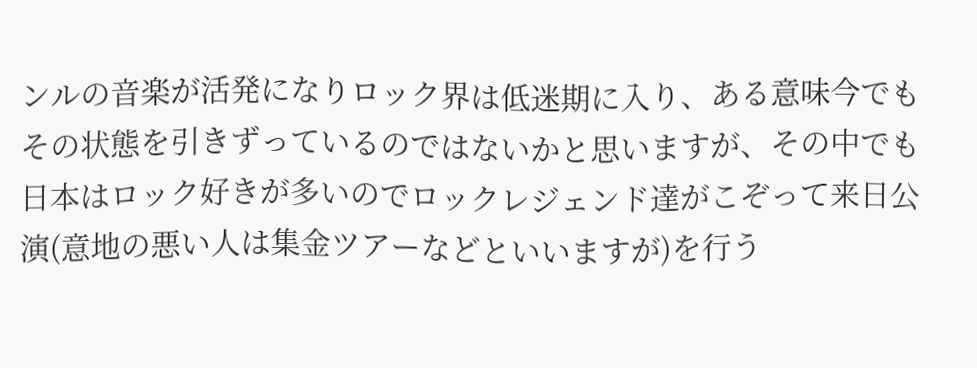ンルの音楽が活発になりロック界は低迷期に入り、ある意味今でもその状態を引きずっているのではないかと思いますが、その中でも日本はロック好きが多いのでロックレジェンド達がこぞって来日公演(意地の悪い人は集金ツアーなどといいますが)を行う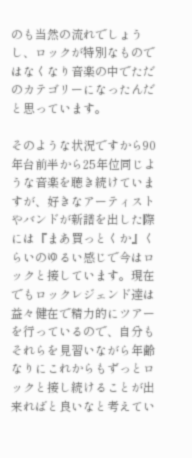のも当然の流れでしょうし、ロックが特別なものではなくなり音楽の中でただのカテゴリーになったんだと思っています。

そのような状況ですから90年台前半から25年位同じような音楽を聴き続けていますが、好きなアーティストやバンドが新譜を出した際には『まあ買っとくか』くらいのゆるい感じで今はロックと接しています。現在でもロックレジェンド達は益々健在で精力的にツアーを行っているので、自分もそれらを見習いながら年齢なりにこれからもずっとロックと接し続けることが出来ればと良いなと考えてい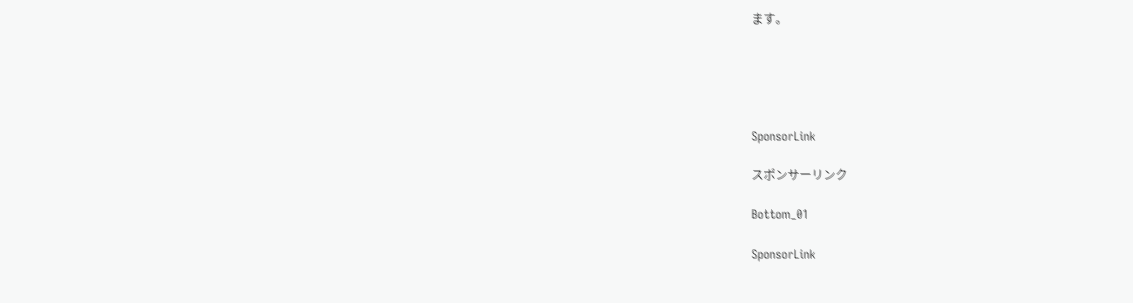ます。





SponsorLink

スポンサーリンク

Bottom_01

SponsorLink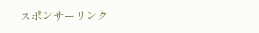スポンサーリンク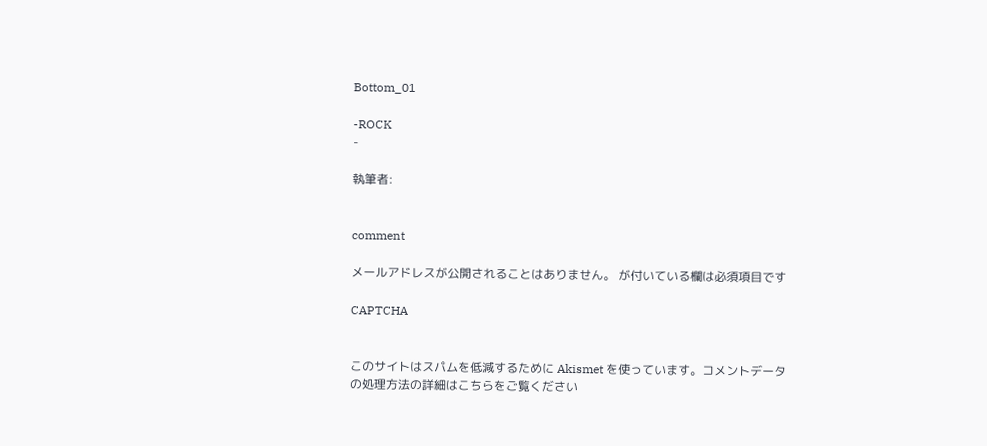Bottom_01

-ROCK
-

執筆者:


comment

メールアドレスが公開されることはありません。 が付いている欄は必須項目です

CAPTCHA


このサイトはスパムを低減するために Akismet を使っています。コメントデータの処理方法の詳細はこちらをご覧ください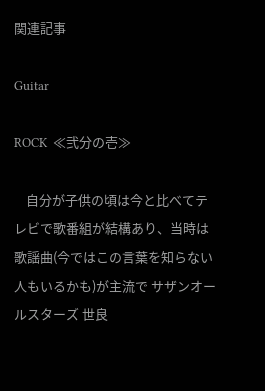関連記事

Guitar

ROCK  ≪弐分の壱≫

    自分が子供の頃は今と比べてテレビで歌番組が結構あり、当時は歌謡曲(今ではこの言葉を知らない人もいるかも)が主流で サザンオールスターズ 世良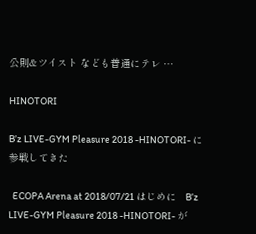公則&ツイスト なども普通にテレ …

HINOTORI

B’z LIVE-GYM Pleasure 2018 -HINOTORI- に参戦してきた

  ECOPA Arena at 2018/07/21 はじめに   B’z LIVE-GYM Pleasure 2018 -HINOTORI- が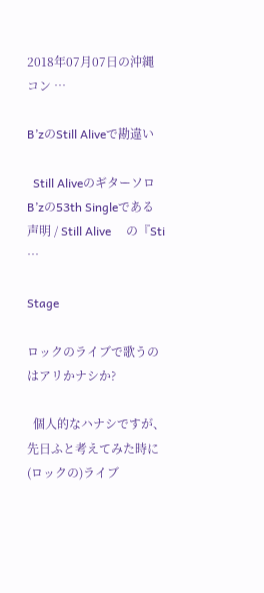2018年07月07日の沖縄コン …

B’zのStill Aliveで勘違い

  Still Aliveのギターソロ B’zの53th Singleである     声明 / Still Alive     の『Sti …

Stage

ロックのライブで歌うのはアリかナシか?

  個人的なハナシですが、先日ふと考えてみた時に(ロックの)ライブ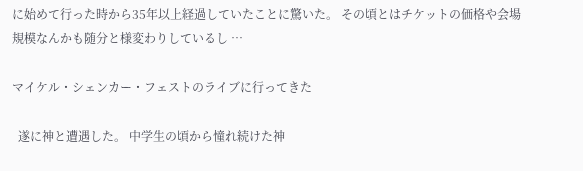に始めて行った時から35年以上経過していたことに驚いた。 その頃とはチケットの価格や会場規模なんかも随分と様変わりしているし …

マイケル・シェンカー・フェストのライブに行ってきた

  遂に神と遭遇した。 中学生の頃から憧れ続けた神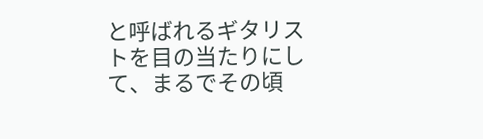と呼ばれるギタリストを目の当たりにして、まるでその頃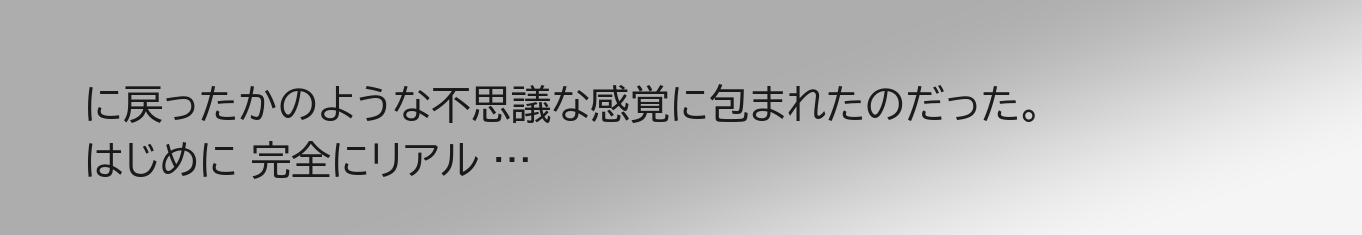に戻ったかのような不思議な感覚に包まれたのだった。   はじめに 完全にリアル …